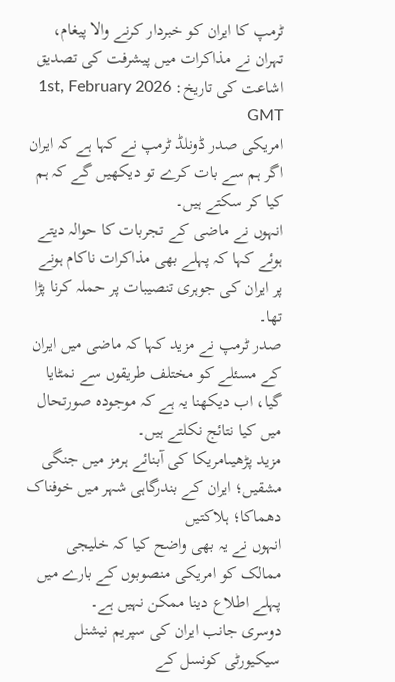ٹرمپ کا ایران کو خبردار کرنے والا پیغام، تہران نے مذاکرات میں پیشرفت کی تصدیق
اشاعت کی تاریخ: 1st, February 2026 GMT
امریکی صدر ڈونلڈ ٹرمپ نے کہا ہے کہ ایران اگر ہم سے بات کرے تو دیکھیں گے کہ ہم کیا کر سکتے ہیں۔
انہوں نے ماضی کے تجربات کا حوالہ دیتے ہوئے کہا کہ پہلے بھی مذاکرات ناکام ہونے پر ایران کی جوہری تنصیبات پر حملہ کرنا پڑا تھا۔
صدر ٹرمپ نے مزید کہا کہ ماضی میں ایران کے مسئلے کو مختلف طریقوں سے نمٹایا گیا، اب دیکھنا یہ ہے کہ موجودہ صورتحال میں کیا نتائج نکلتے ہیں۔
مزید پڑھیںامریکا کی آبنائے ہرمز میں جنگی مشقیں؛ ایران کے بندرگاہی شہر میں خوفناک دھماکا؛ ہلاکتیں
انہوں نے یہ بھی واضح کیا کہ خلیجی ممالک کو امریکی منصوبوں کے بارے میں پہلے اطلاع دینا ممکن نہیں ہے۔
دوسری جانب ایران کی سپریم نیشنل سیکیورٹی کونسل کے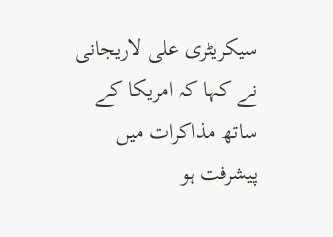سیکریٹری علی لاریجانی نے کہا کہ امریکا کے ساتھ مذاکرات میں پیشرفت ہو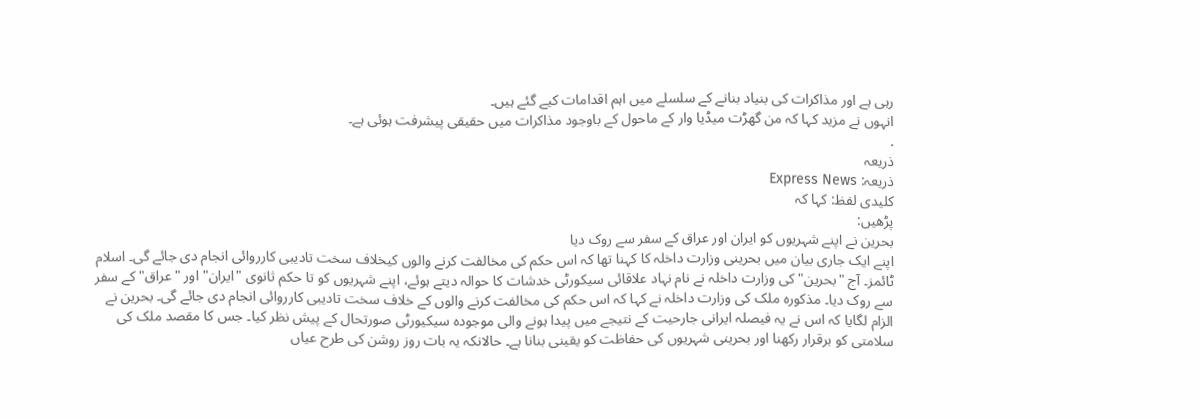رہی ہے اور مذاکرات کی بنیاد بنانے کے سلسلے میں اہم اقدامات کیے گئے ہیں۔
انہوں نے مزید کہا کہ من گھڑت میڈیا وار کے ماحول کے باوجود مذاکرات میں حقیقی پیشرفت ہوئی ہے۔
.
ذریعہ
ذریعہ: Express News
کلیدی لفظ: کہا کہ
پڑھیں:
بحرین نے اپنے شہریوں کو ایران اور عراق کے سفر سے روک دیا
اپنے ایک جاری بیان میں بحرینی وزارت داخلہ کا کہنا تھا کہ اس حکم کی مخالفت کرنے والوں کیخلاف سخت تادیبی کارروائی انجام دی جائے گی۔ اسلام ٹائمز۔ آج "بحرین" کی وزارت داخلہ نے نام نہاد علاقائی سیکورٹی خدشات کا حوالہ دیتے ہوئے، اپنے شہریوں کو تا حکم ثانوی "ایران" اور "عراق" کے سفر سے روک دیا۔ مذکورہ ملک کی وزارت داخلہ نے کہا کہ اس حکم کی مخالفت کرنے والوں کے خلاف سخت تادیبی کارروائی انجام دی جائے گی۔ بحرین نے الزام لگایا کہ اس نے یہ فیصلہ ایرانی جارحیت کے نتیجے میں پیدا ہونے والی موجودہ سیکیورٹی صورتحال کے پیش نظر کیا۔ جس کا مقصد ملک کی سلامتی کو برقرار رکھنا اور بحرینی شہریوں کی حفاظت کو یقینی بنانا ہے۔ حالانکہ یہ بات روز روشن کی طرح عیاں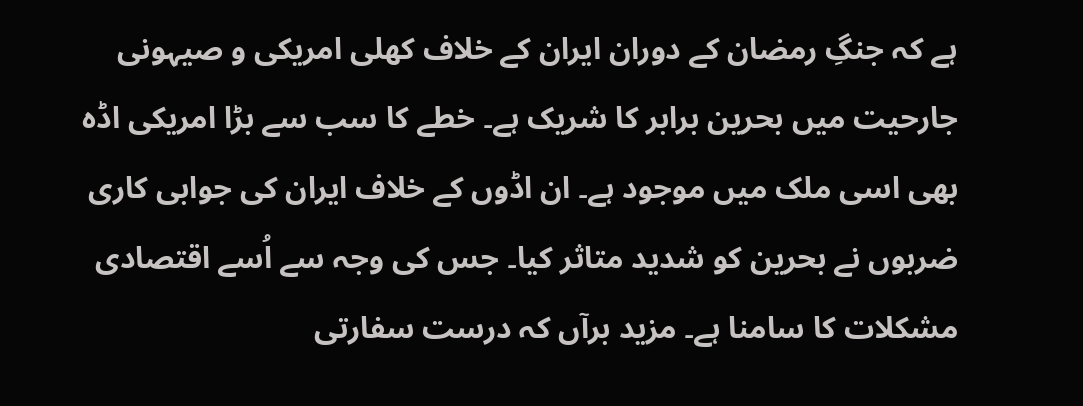ہے کہ جنگِ رمضان کے دوران ایران کے خلاف کھلی امریکی و صیہونی جارحیت میں بحرین برابر کا شریک ہے۔ خطے کا سب سے بڑا امریکی اڈہ بھی اسی ملک میں موجود ہے۔ ان اڈوں کے خلاف ایران کی جوابی کاری ضربوں نے بحرین کو شدید متاثر کیا۔ جس کی وجہ سے اُسے اقتصادی مشکلات کا سامنا ہے۔ مزید برآں کہ درست سفارتی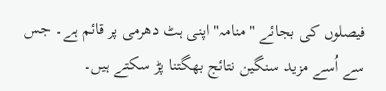فیصلوں کی بجائے "منامہ" اپنی ہٹ دھرمی پر قائم ہے۔ جس سے اُسے مزید سنگین نتائج بھگتنا پڑ سکتے ہیں۔